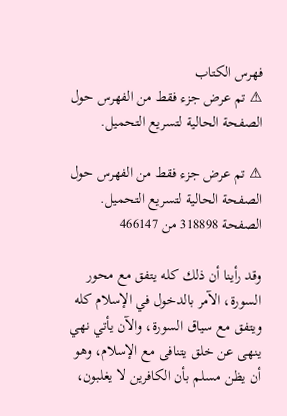فهرس الكتاب
⚠ تم عرض جزء فقط من الفهرس حول الصفحة الحالية لتسريع التحميل.

⚠ تم عرض جزء فقط من الفهرس حول الصفحة الحالية لتسريع التحميل.
الصفحة 318898 من 466147

وقد رأينا أن ذلك كله يتفق مع محور السورة، الآمر بالدخول في الإسلام كله ويتفق مع سياق السورة، والآن يأتي نهي ينهى عن خلق يتنافى مع الإسلام، وهو أن يظن مسلم بأن الكافرين لا يغلبون،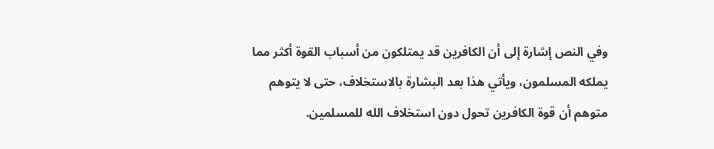وفي النص إشارة إلى أن الكافرين قد يمتلكون من أسباب القوة أكثر مما يملكه المسلمون، ويأتي هذا بعد البشارة بالاستخلاف، حتى لا يتوهم متوهم أن قوة الكافرين تحول دون استخلاف الله للمسلمين.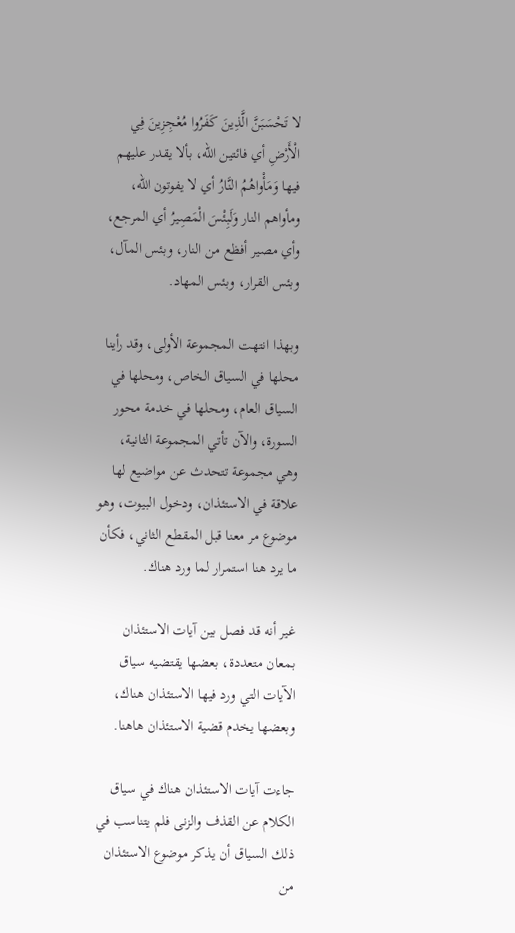لا تَحْسَبَنَّ الَّذِينَ كَفَرُوا مُعْجِزِينَ فِي الْأَرْضِ أي فائتين الله، بألا يقدر عليهم فيها وَمَأْواهُمُ النَّارُ أي لا يفوتون الله، ومأواهم النار وَلَبِئْسَ الْمَصِيرُ أي المرجع، وأي مصير أفظع من النار، وبئس المآل، وبئس القرار، وبئس المهاد.

وبهذا انتهت المجموعة الأولى، وقد رأينا محلها في السياق الخاص، ومحلها في السياق العام، ومحلها في خدمة محور السورة، والآن تأتي المجموعة الثانية، وهي مجموعة تتحدث عن مواضيع لها علاقة في الاستئذان، ودخول البيوت، وهو موضوع مر معنا قبل المقطع الثاني، فكأن ما يرد هنا استمرار لما ورد هناك.

غير أنه قد فصل بين آيات الاستئذان بمعان متعددة، بعضها يقتضيه سياق الآيات التي ورد فيها الاستئذان هناك، وبعضها يخدم قضية الاستئذان هاهنا.

جاءت آيات الاستئذان هناك في سياق الكلام عن القذف والزنى فلم يتناسب في ذلك السياق أن يذكر موضوع الاستئذان من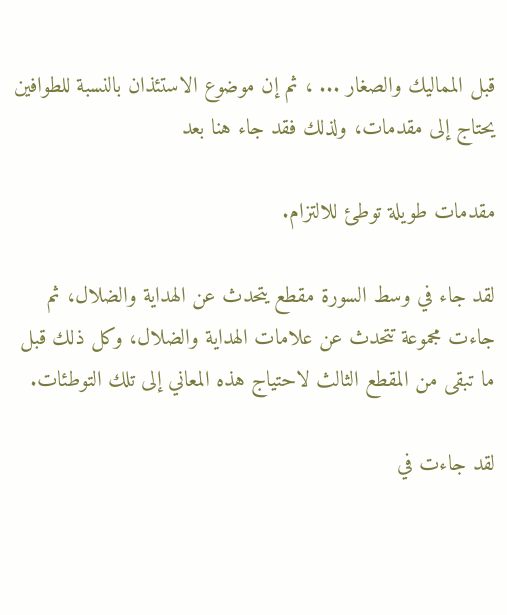قبل المماليك والصغار ... ، ثم إن موضوع الاستئذان بالنسبة للطوافين يحتاج إلى مقدمات، ولذلك فقد جاء هنا بعد

مقدمات طويلة توطئ للالتزام.

لقد جاء في وسط السورة مقطع يتحدث عن الهداية والضلال، ثم جاءت مجموعة تتحدث عن علامات الهداية والضلال، وكل ذلك قبل ما تبقى من المقطع الثالث لاحتياج هذه المعاني إلى تلك التوطئات.

لقد جاءت في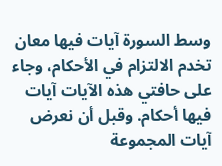وسط السورة آيات فيها معان تخدم الالتزام في الأحكام، وجاء على حافتي هذه الآيات آيات فيها أحكام. وقبل أن نعرض آيات المجموعة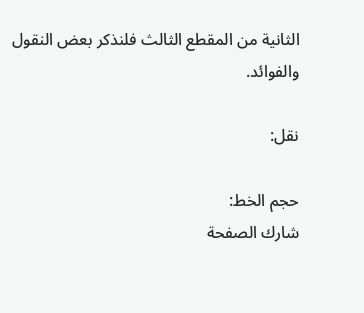الثانية من المقطع الثالث فلنذكر بعض النقول والفوائد.

نقل:

حجم الخط:
شارك الصفحة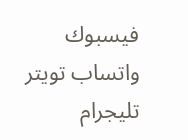فيسبوك واتساب تويتر تليجرام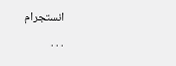انستجرام
. . .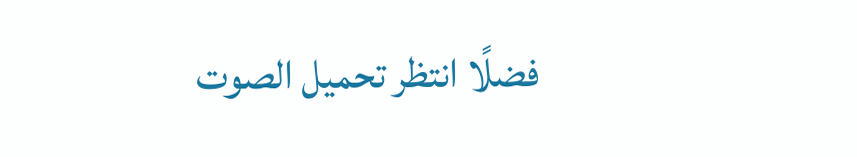فضلًا انتظر تحميل الصوت